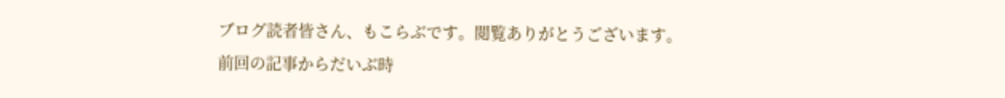ブログ読者皆さん、もこらぶです。閲覧ありがとうございます。
前回の記事からだいぶ時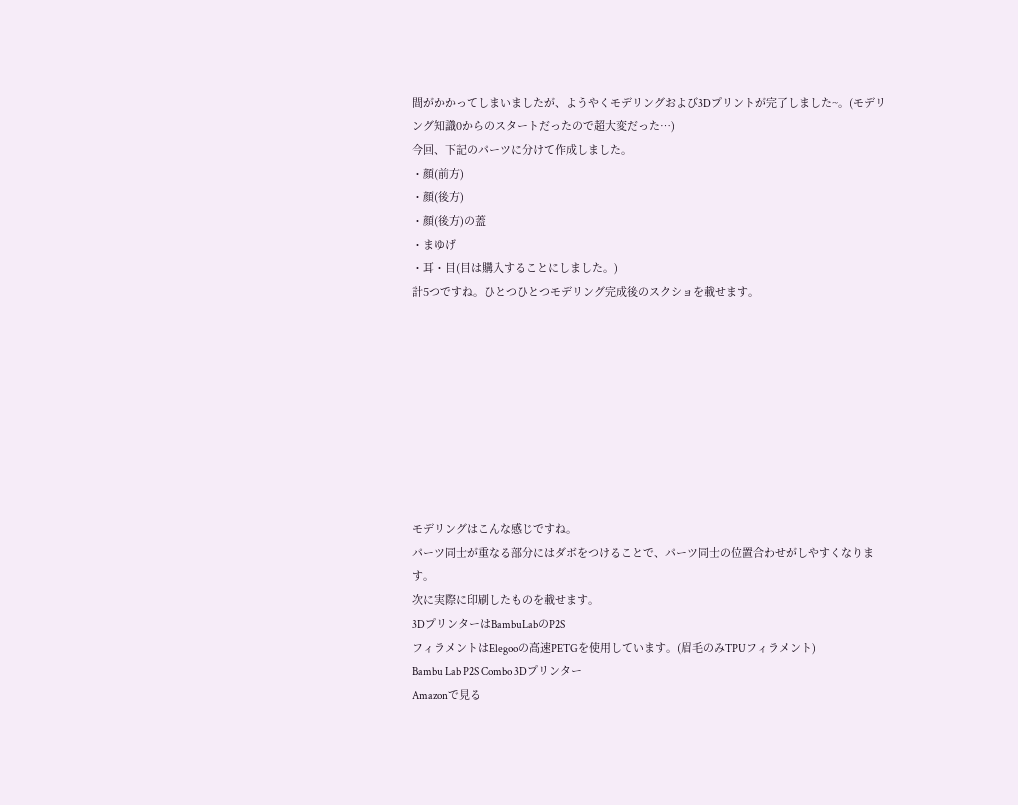間がかかってしまいましたが、ようやくモデリングおよび3Dプリントが完了しました~。(モデリング知識0からのスタートだったので超大変だった…)
今回、下記のパーツに分けて作成しました。
・顔(前方)
・顔(後方)
・顔(後方)の蓋
・まゆげ
・耳・目(目は購入することにしました。)
計5つですね。ひとつひとつモデリング完成後のスクショを載せます。









モデリングはこんな感じですね。
パーツ同士が重なる部分にはダボをつけることで、パーツ同士の位置合わせがしやすくなります。
次に実際に印刷したものを載せます。
3DプリンターはBambuLabのP2S
フィラメントはElegooの高速PETGを使用しています。(眉毛のみTPUフィラメント)
Bambu Lab P2S Combo 3Dプリンター
Amazonで見る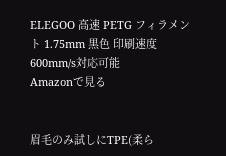ELEGOO 高速 PETG フィラメント 1.75mm 黒色 印刷速度600mm/s対応可能
Amazonで見る


眉毛のみ試しにTPE(柔ら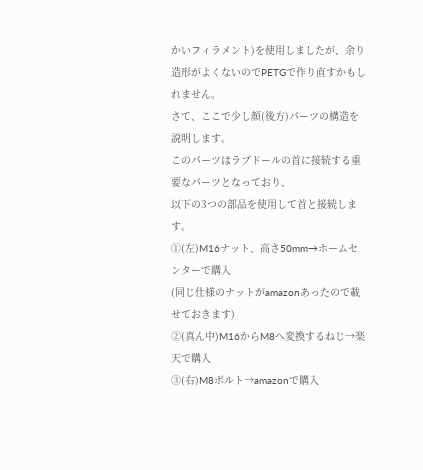かいフィラメント)を使用しましたが、余り造形がよくないのでPETGで作り直すかもしれません。
さて、ここで少し顔(後方)パーツの構造を説明します。
このパーツはラブドールの首に接続する重要なパーツとなっており、
以下の3つの部品を使用して首と接続します。
①(左)M16ナット、高さ50mm→ホームセンターで購入
(同じ仕様のナットがamazonあったので載せておきます)
②(真ん中)M16からM8へ変換するねじ→楽天で購入
③(右)M8ボルト→amazonで購入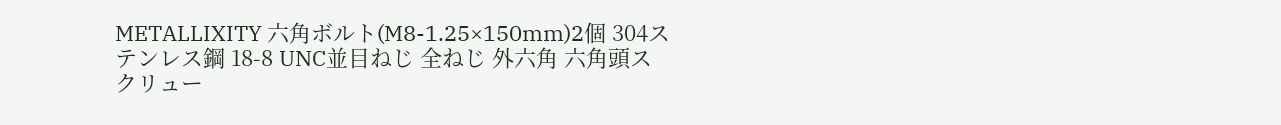METALLIXITY 六角ボルト(M8-1.25×150mm)2個 304ステンレス鋼 18-8 UNC並目ねじ 全ねじ 外六角 六角頭スクリュー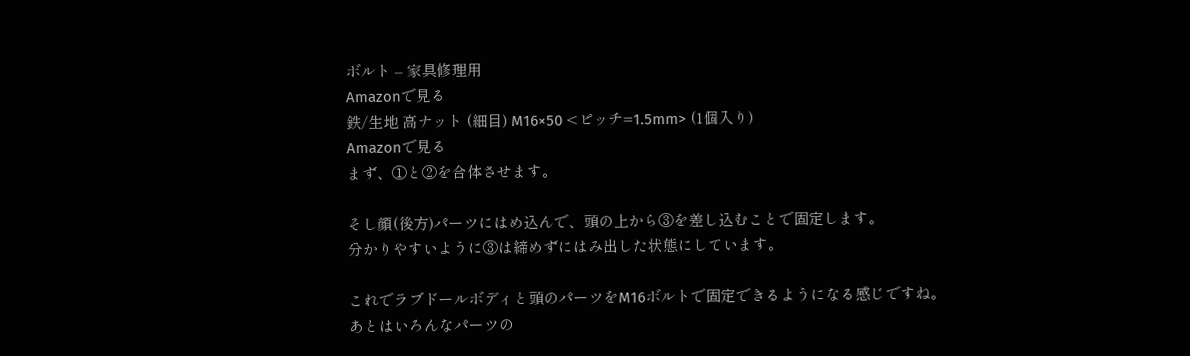ボルト – 家具修理用
Amazonで見る
鉄/生地 高ナット (細目) M16×50 <ピッチ=1.5mm> (1個入り)
Amazonで見る
まず、①と②を合体させます。

そし顔(後方)パーツにはめ込んで、頭の上から③を差し込むことで固定します。
分かりやすいように③は締めずにはみ出した状態にしています。

これでラブドールボディと頭のパーツをM16ボルトで固定できるようになる感じですね。
あとはいろんなパーツの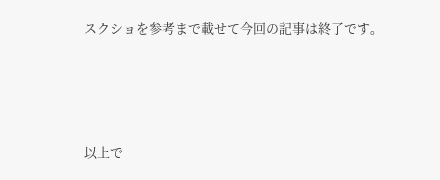スクショを参考まで載せて今回の記事は終了です。




以上で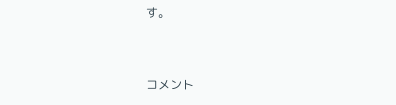す。


コメント